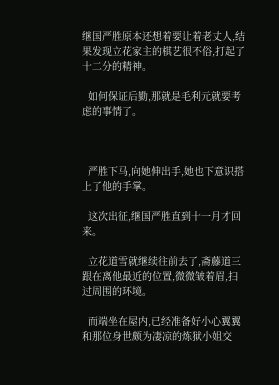继国严胜原本还想着要让着老丈人,结果发现立花家主的棋艺很不俗,打起了十二分的精神。

  如何保证后勤,那就是毛利元就要考虑的事情了。



  严胜下马,向她伸出手,她也下意识搭上了他的手掌。

  这次出征,继国严胜直到十一月才回来。

  立花道雪就继续往前去了,斋藤道三跟在离他最近的位置,微微皱着眉,扫过周围的环境。

  而端坐在屋内,已经准备好小心翼翼和那位身世颇为凄凉的炼狱小姐交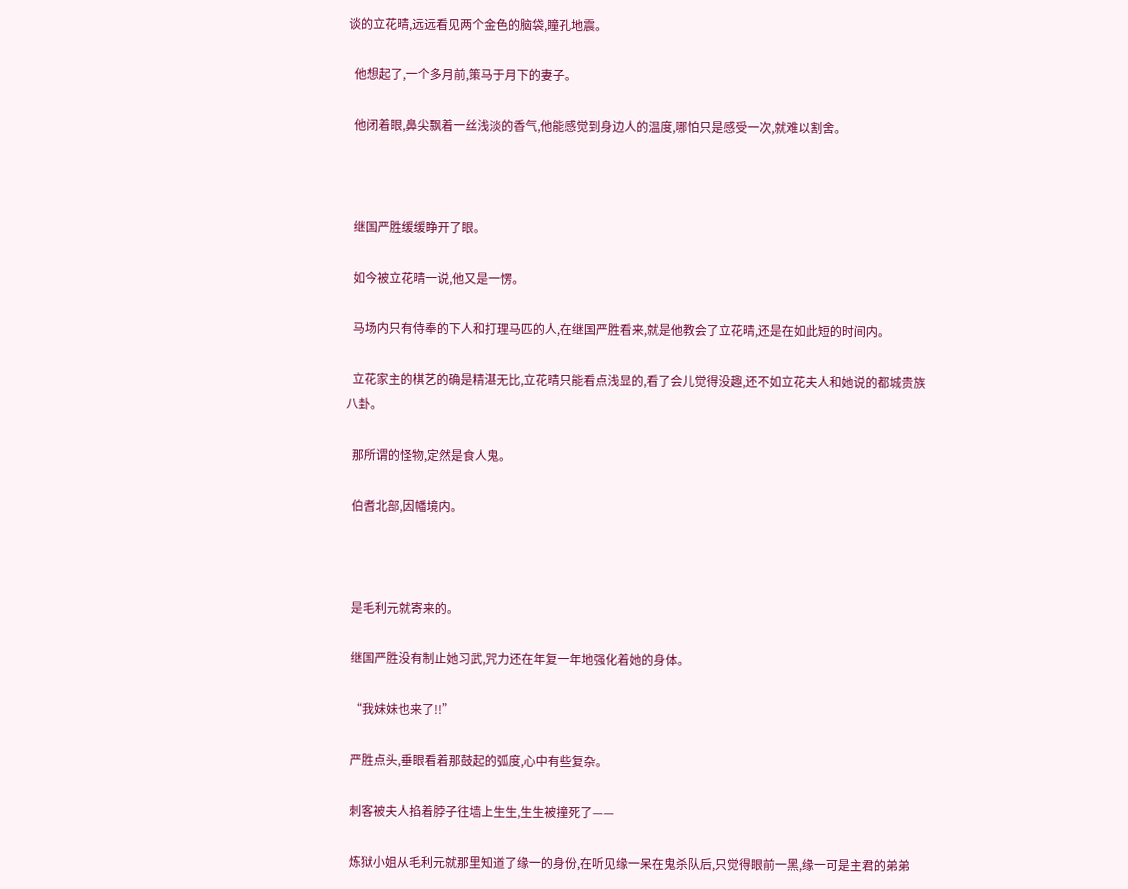谈的立花晴,远远看见两个金色的脑袋,瞳孔地震。

  他想起了,一个多月前,策马于月下的妻子。

  他闭着眼,鼻尖飘着一丝浅淡的香气,他能感觉到身边人的温度,哪怕只是感受一次,就难以割舍。



  继国严胜缓缓睁开了眼。

  如今被立花晴一说,他又是一愣。

  马场内只有侍奉的下人和打理马匹的人,在继国严胜看来,就是他教会了立花晴,还是在如此短的时间内。

  立花家主的棋艺的确是精湛无比,立花晴只能看点浅显的,看了会儿觉得没趣,还不如立花夫人和她说的都城贵族八卦。

  那所谓的怪物,定然是食人鬼。

  伯耆北部,因幡境内。



  是毛利元就寄来的。

  继国严胜没有制止她习武,咒力还在年复一年地强化着她的身体。

  “我妹妹也来了!!”

  严胜点头,垂眼看着那鼓起的弧度,心中有些复杂。

  刺客被夫人掐着脖子往墙上生生,生生被撞死了——

  炼狱小姐从毛利元就那里知道了缘一的身份,在听见缘一呆在鬼杀队后,只觉得眼前一黑,缘一可是主君的弟弟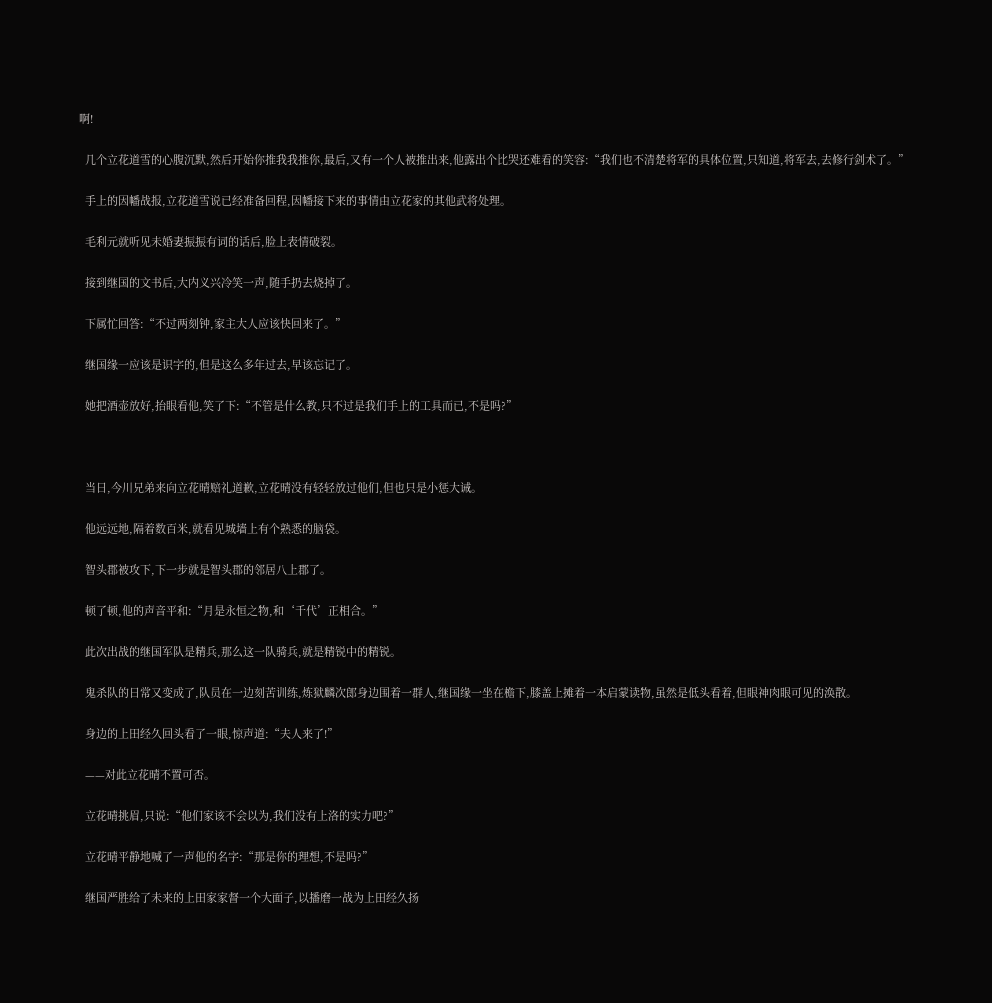啊!

  几个立花道雪的心腹沉默,然后开始你推我我推你,最后,又有一个人被推出来,他露出个比哭还难看的笑容:“我们也不清楚将军的具体位置,只知道,将军去,去修行剑术了。”

  手上的因幡战报,立花道雪说已经准备回程,因幡接下来的事情由立花家的其他武将处理。

  毛利元就听见未婚妻振振有词的话后,脸上表情破裂。

  接到继国的文书后,大内义兴冷笑一声,随手扔去烧掉了。

  下属忙回答:“不过两刻钟,家主大人应该快回来了。”

  继国缘一应该是识字的,但是这么多年过去,早该忘记了。

  她把酒壶放好,抬眼看他,笑了下:“不管是什么教,只不过是我们手上的工具而已,不是吗?”



  当日,今川兄弟来向立花晴赔礼道歉,立花晴没有轻轻放过他们,但也只是小惩大诫。

  他远远地,隔着数百米,就看见城墙上有个熟悉的脑袋。

  智头郡被攻下,下一步就是智头郡的邻居八上郡了。

  顿了顿,他的声音平和:“月是永恒之物,和‘千代’正相合。”

  此次出战的继国军队是精兵,那么这一队骑兵,就是精锐中的精锐。

  鬼杀队的日常又变成了,队员在一边刻苦训练,炼狱麟次郎身边围着一群人,继国缘一坐在檐下,膝盖上摊着一本启蒙读物,虽然是低头看着,但眼神肉眼可见的涣散。

  身边的上田经久回头看了一眼,惊声道:“夫人来了!”

  ——对此立花晴不置可否。

  立花晴挑眉,只说:“他们家该不会以为,我们没有上洛的实力吧?”

  立花晴平静地喊了一声他的名字:“那是你的理想,不是吗?”

  继国严胜给了未来的上田家家督一个大面子,以播磨一战为上田经久扬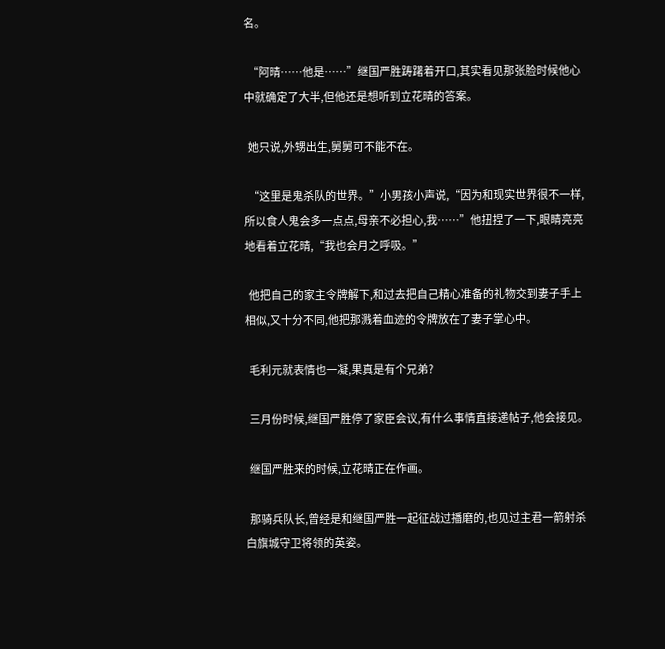名。

  “阿晴……他是……”继国严胜踌躇着开口,其实看见那张脸时候他心中就确定了大半,但他还是想听到立花晴的答案。

  她只说,外甥出生,舅舅可不能不在。

  “这里是鬼杀队的世界。”小男孩小声说,“因为和现实世界很不一样,所以食人鬼会多一点点,母亲不必担心,我……”他扭捏了一下,眼睛亮亮地看着立花晴,“我也会月之呼吸。”

  他把自己的家主令牌解下,和过去把自己精心准备的礼物交到妻子手上相似,又十分不同,他把那溅着血迹的令牌放在了妻子掌心中。

  毛利元就表情也一凝,果真是有个兄弟?

  三月份时候,继国严胜停了家臣会议,有什么事情直接递帖子,他会接见。

  继国严胜来的时候,立花晴正在作画。

  那骑兵队长,曾经是和继国严胜一起征战过播磨的,也见过主君一箭射杀白旗城守卫将领的英姿。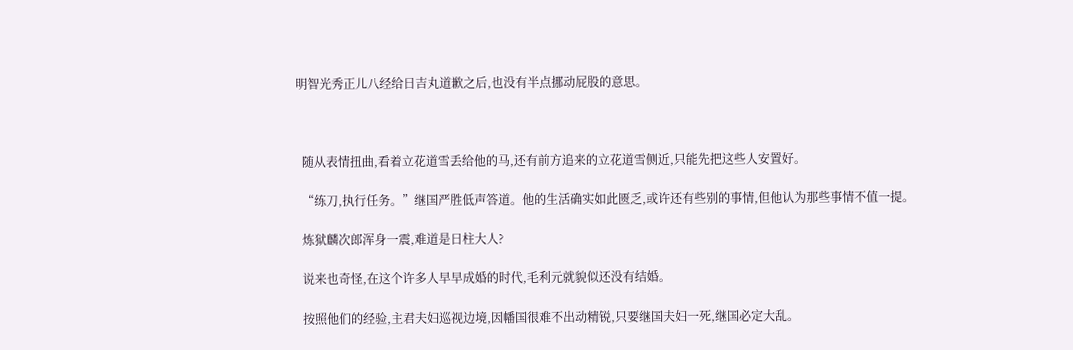明智光秀正儿八经给日吉丸道歉之后,也没有半点挪动屁股的意思。



  随从表情扭曲,看着立花道雪丢给他的马,还有前方追来的立花道雪侧近,只能先把这些人安置好。

  “练刀,执行任务。”继国严胜低声答道。他的生活确实如此匮乏,或许还有些别的事情,但他认为那些事情不值一提。

  炼狱麟次郎浑身一震,难道是日柱大人?

  说来也奇怪,在这个许多人早早成婚的时代,毛利元就貌似还没有结婚。

  按照他们的经验,主君夫妇巡视边境,因幡国很难不出动精锐,只要继国夫妇一死,继国必定大乱。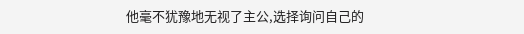他毫不犹豫地无视了主公,选择询问自己的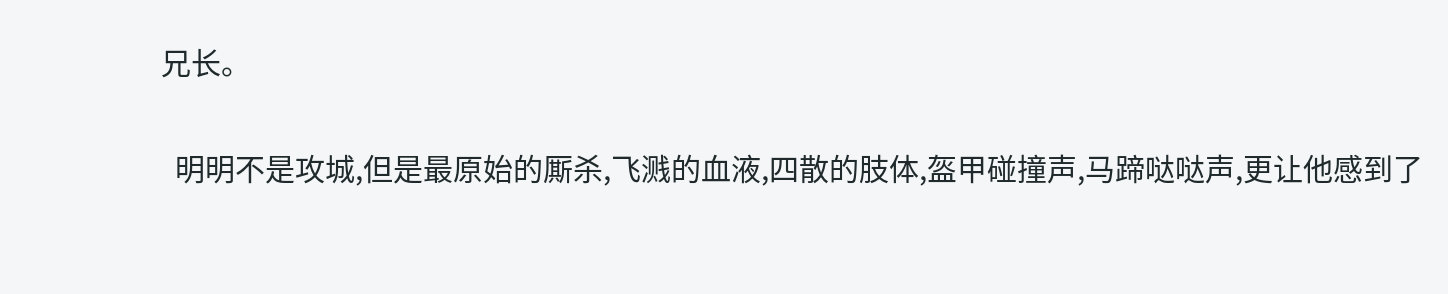兄长。

  明明不是攻城,但是最原始的厮杀,飞溅的血液,四散的肢体,盔甲碰撞声,马蹄哒哒声,更让他感到了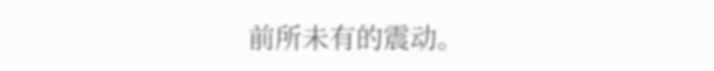前所未有的震动。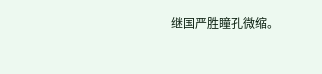继国严胜瞳孔微缩。